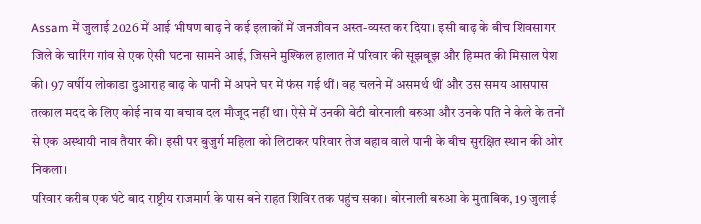Assam में जुलाई 2026 में आई भीषण बाढ़ ने कई इलाकों में जनजीवन अस्त-व्यस्त कर दिया। इसी बाढ़ के बीच शिवसागर जिले के चारिंग गांव से एक ऐसी घटना सामने आई, जिसने मुश्किल हालात में परिवार की सूझबूझ और हिम्मत की मिसाल पेश की। 97 वर्षीय लोकाडा दुआराह बाढ़ के पानी में अपने घर में फंस गई थीं। वह चलने में असमर्थ थीं और उस समय आसपास तत्काल मदद के लिए कोई नाव या बचाव दल मौजूद नहीं था। ऐसे में उनकी बेटी बोरनाली बरुआ और उनके पति ने केले के तनों से एक अस्थायी नाव तैयार की। इसी पर बुजुर्ग महिला को लिटाकर परिवार तेज बहाव वाले पानी के बीच सुरक्षित स्थान की ओर निकला।
परिवार करीब एक घंटे बाद राष्ट्रीय राजमार्ग के पास बने राहत शिविर तक पहुंच सका। बोरनाली बरुआ के मुताबिक, 19 जुलाई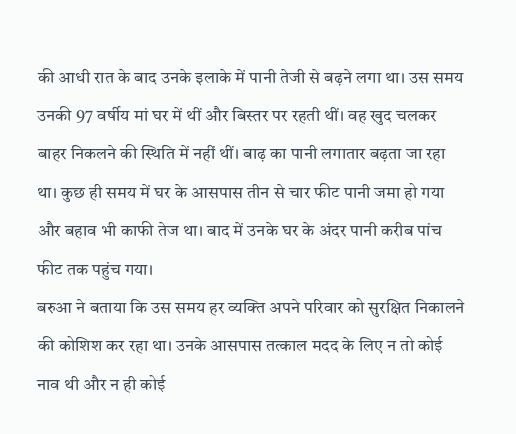की आधी रात के बाद उनके इलाके में पानी तेजी से बढ़ने लगा था। उस समय उनकी 97 वर्षीय मां घर में थीं और बिस्तर पर रहती थीं। वह खुद चलकर बाहर निकलने की स्थिति में नहीं थीं। बाढ़ का पानी लगातार बढ़ता जा रहा था। कुछ ही समय में घर के आसपास तीन से चार फीट पानी जमा हो गया और बहाव भी काफी तेज था। बाद में उनके घर के अंदर पानी करीब पांच फीट तक पहुंच गया।
बरुआ ने बताया कि उस समय हर व्यक्ति अपने परिवार को सुरक्षित निकालने की कोशिश कर रहा था। उनके आसपास तत्काल मदद के लिए न तो कोई नाव थी और न ही कोई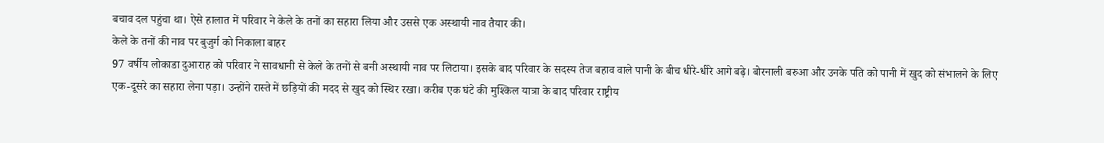बचाव दल पहुंचा था। ऐसे हालात में परिवार ने केले के तनों का सहारा लिया और उससे एक अस्थायी नाव तैयार की।
केले के तनों की नाव पर बुजुर्ग को निकाला बाहर
97 वर्षीय लोकाडा दुआराह को परिवार ने सावधानी से केले के तनों से बनी अस्थायी नाव पर लिटाया। इसके बाद परिवार के सदस्य तेज बहाव वाले पानी के बीच धीरे-धीरे आगे बढ़े। बोरनाली बरुआ और उनके पति को पानी में खुद को संभालने के लिए एक-दूसरे का सहारा लेना पड़ा। उन्होंने रास्ते में छड़ियों की मदद से खुद को स्थिर रखा। करीब एक घंटे की मुश्किल यात्रा के बाद परिवार राष्ट्रीय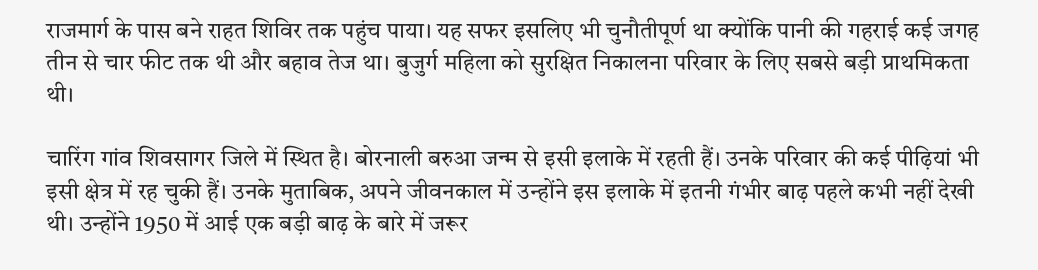राजमार्ग के पास बने राहत शिविर तक पहुंच पाया। यह सफर इसलिए भी चुनौतीपूर्ण था क्योंकि पानी की गहराई कई जगह तीन से चार फीट तक थी और बहाव तेज था। बुजुर्ग महिला को सुरक्षित निकालना परिवार के लिए सबसे बड़ी प्राथमिकता थी।

चारिंग गांव शिवसागर जिले में स्थित है। बोरनाली बरुआ जन्म से इसी इलाके में रहती हैं। उनके परिवार की कई पीढ़ियां भी इसी क्षेत्र में रह चुकी हैं। उनके मुताबिक, अपने जीवनकाल में उन्होंने इस इलाके में इतनी गंभीर बाढ़ पहले कभी नहीं देखी थी। उन्होंने 1950 में आई एक बड़ी बाढ़ के बारे में जरूर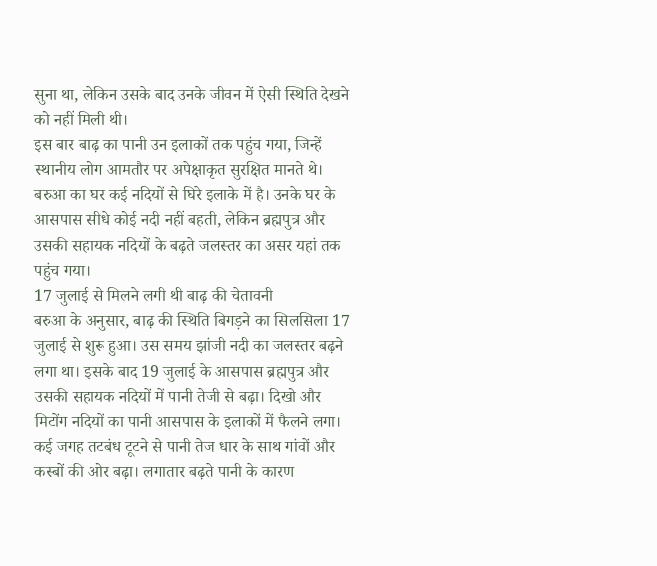सुना था, लेकिन उसके बाद उनके जीवन में ऐसी स्थिति देखने को नहीं मिली थी।
इस बार बाढ़ का पानी उन इलाकों तक पहुंच गया, जिन्हें स्थानीय लोग आमतौर पर अपेक्षाकृत सुरक्षित मानते थे। बरुआ का घर कई नदियों से घिरे इलाके में है। उनके घर के आसपास सीधे कोई नदी नहीं बहती, लेकिन ब्रह्मपुत्र और उसकी सहायक नदियों के बढ़ते जलस्तर का असर यहां तक पहुंच गया।
17 जुलाई से मिलने लगी थी बाढ़ की चेतावनी
बरुआ के अनुसार, बाढ़ की स्थिति बिगड़ने का सिलसिला 17 जुलाई से शुरू हुआ। उस समय झांजी नदी का जलस्तर बढ़ने लगा था। इसके बाद 19 जुलाई के आसपास ब्रह्मपुत्र और उसकी सहायक नदियों में पानी तेजी से बढ़ा। दिखो और मिटोंग नदियों का पानी आसपास के इलाकों में फैलने लगा। कई जगह तटबंध टूटने से पानी तेज धार के साथ गांवों और कस्बों की ओर बढ़ा। लगातार बढ़ते पानी के कारण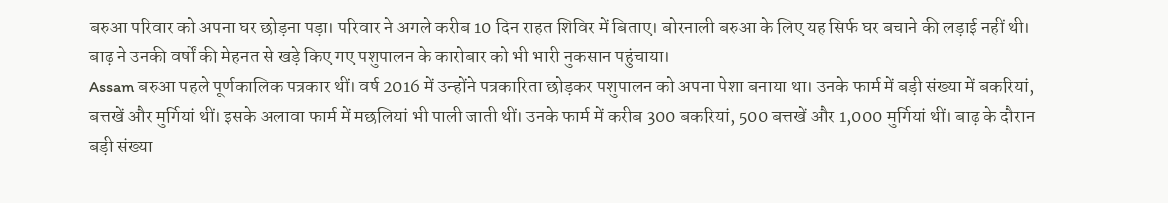बरुआ परिवार को अपना घर छोड़ना पड़ा। परिवार ने अगले करीब 10 दिन राहत शिविर में बिताए। बोरनाली बरुआ के लिए यह सिर्फ घर बचाने की लड़ाई नहीं थी। बाढ़ ने उनकी वर्षों की मेहनत से खड़े किए गए पशुपालन के कारोबार को भी भारी नुकसान पहुंचाया।
Assam बरुआ पहले पूर्णकालिक पत्रकार थीं। वर्ष 2016 में उन्होंने पत्रकारिता छोड़कर पशुपालन को अपना पेशा बनाया था। उनके फार्म में बड़ी संख्या में बकरियां, बत्तखें और मुर्गियां थीं। इसके अलावा फार्म में मछलियां भी पाली जाती थीं। उनके फार्म में करीब 300 बकरियां, 500 बत्तखें और 1,000 मुर्गियां थीं। बाढ़ के दौरान बड़ी संख्या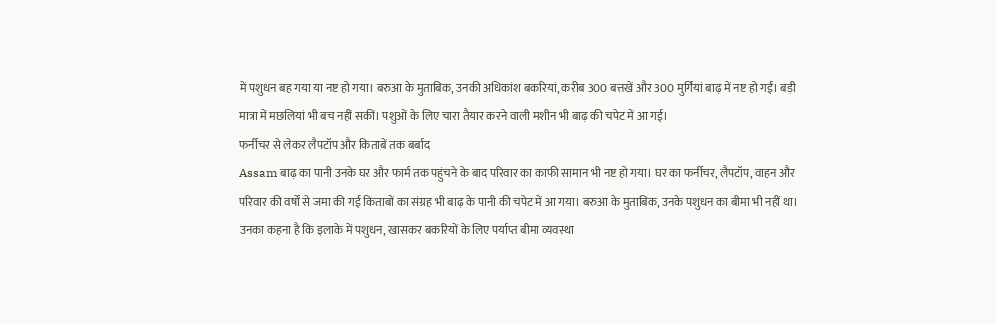में पशुधन बह गया या नष्ट हो गया। बरुआ के मुताबिक, उनकी अधिकांश बकरियां, करीब 300 बत्तखें और 300 मुर्गियां बाढ़ में नष्ट हो गईं। बड़ी मात्रा में मछलियां भी बच नहीं सकीं। पशुओं के लिए चारा तैयार करने वाली मशीन भी बाढ़ की चपेट में आ गई।
फर्नीचर से लेकर लैपटॉप और किताबें तक बर्बाद
Assam बाढ़ का पानी उनके घर और फार्म तक पहुंचने के बाद परिवार का काफी सामान भी नष्ट हो गया। घर का फर्नीचर, लैपटॉप, वाहन और परिवार की वर्षों से जमा की गई किताबों का संग्रह भी बाढ़ के पानी की चपेट में आ गया। बरुआ के मुताबिक, उनके पशुधन का बीमा भी नहीं था। उनका कहना है कि इलाके में पशुधन, खासकर बकरियों के लिए पर्याप्त बीमा व्यवस्था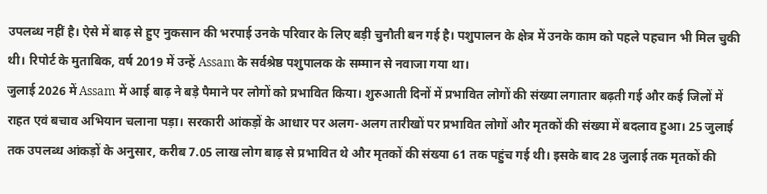उपलब्ध नहीं है। ऐसे में बाढ़ से हुए नुकसान की भरपाई उनके परिवार के लिए बड़ी चुनौती बन गई है। पशुपालन के क्षेत्र में उनके काम को पहले पहचान भी मिल चुकी थी। रिपोर्ट के मुताबिक, वर्ष 2019 में उन्हें Assam के सर्वश्रेष्ठ पशुपालक के सम्मान से नवाजा गया था।
जुलाई 2026 में Assam में आई बाढ़ ने बड़े पैमाने पर लोगों को प्रभावित किया। शुरुआती दिनों में प्रभावित लोगों की संख्या लगातार बढ़ती गई और कई जिलों में राहत एवं बचाव अभियान चलाना पड़ा। सरकारी आंकड़ों के आधार पर अलग-अलग तारीखों पर प्रभावित लोगों और मृतकों की संख्या में बदलाव हुआ। 25 जुलाई तक उपलब्ध आंकड़ों के अनुसार, करीब 7.05 लाख लोग बाढ़ से प्रभावित थे और मृतकों की संख्या 61 तक पहुंच गई थी। इसके बाद 28 जुलाई तक मृतकों की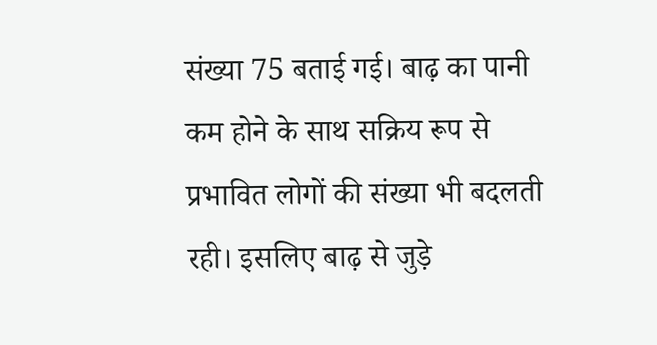संख्या 75 बताई गई। बाढ़ का पानी कम होने के साथ सक्रिय रूप से प्रभावित लोगों की संख्या भी बदलती रही। इसलिए बाढ़ से जुड़े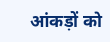आंकड़ों को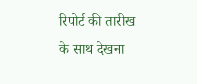रिपोर्ट की तारीख के साथ देखना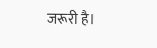जरूरी है।